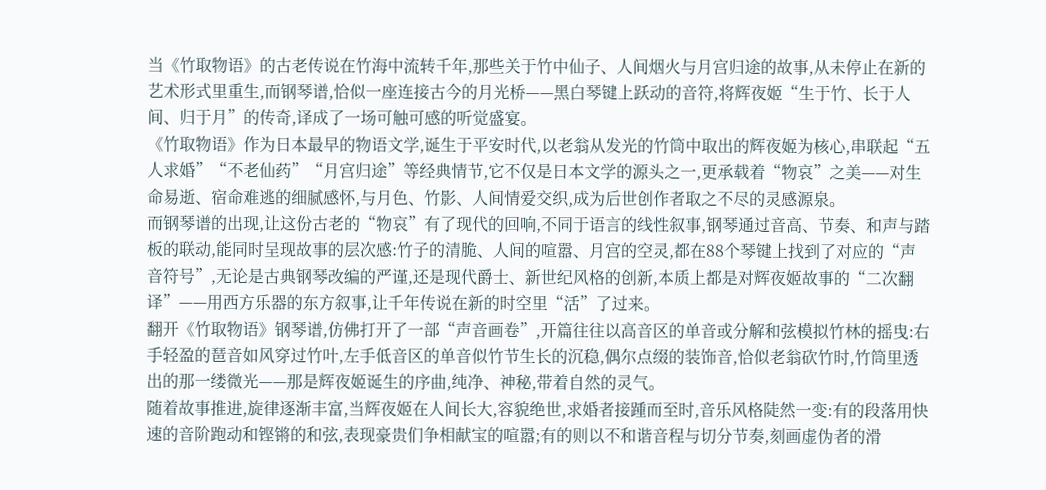当《竹取物语》的古老传说在竹海中流转千年,那些关于竹中仙子、人间烟火与月宫归途的故事,从未停止在新的艺术形式里重生,而钢琴谱,恰似一座连接古今的月光桥——黑白琴键上跃动的音符,将辉夜姬“生于竹、长于人间、归于月”的传奇,译成了一场可触可感的听觉盛宴。
《竹取物语》作为日本最早的物语文学,诞生于平安时代,以老翁从发光的竹筒中取出的辉夜姬为核心,串联起“五人求婚”“不老仙药”“月宫归途”等经典情节,它不仅是日本文学的源头之一,更承载着“物哀”之美——对生命易逝、宿命难逃的细腻感怀,与月色、竹影、人间情爱交织,成为后世创作者取之不尽的灵感源泉。
而钢琴谱的出现,让这份古老的“物哀”有了现代的回响,不同于语言的线性叙事,钢琴通过音高、节奏、和声与踏板的联动,能同时呈现故事的层次感:竹子的清脆、人间的喧嚣、月宫的空灵,都在88个琴键上找到了对应的“声音符号”,无论是古典钢琴改编的严谨,还是现代爵士、新世纪风格的创新,本质上都是对辉夜姬故事的“二次翻译”——用西方乐器的东方叙事,让千年传说在新的时空里“活”了过来。
翻开《竹取物语》钢琴谱,仿佛打开了一部“声音画卷”,开篇往往以高音区的单音或分解和弦模拟竹林的摇曳:右手轻盈的琶音如风穿过竹叶,左手低音区的单音似竹节生长的沉稳,偶尔点缀的装饰音,恰似老翁砍竹时,竹筒里透出的那一缕微光——那是辉夜姬诞生的序曲,纯净、神秘,带着自然的灵气。
随着故事推进,旋律逐渐丰富,当辉夜姬在人间长大,容貌绝世,求婚者接踵而至时,音乐风格陡然一变:有的段落用快速的音阶跑动和铿锵的和弦,表现豪贵们争相献宝的喧嚣;有的则以不和谐音程与切分节奏,刻画虚伪者的滑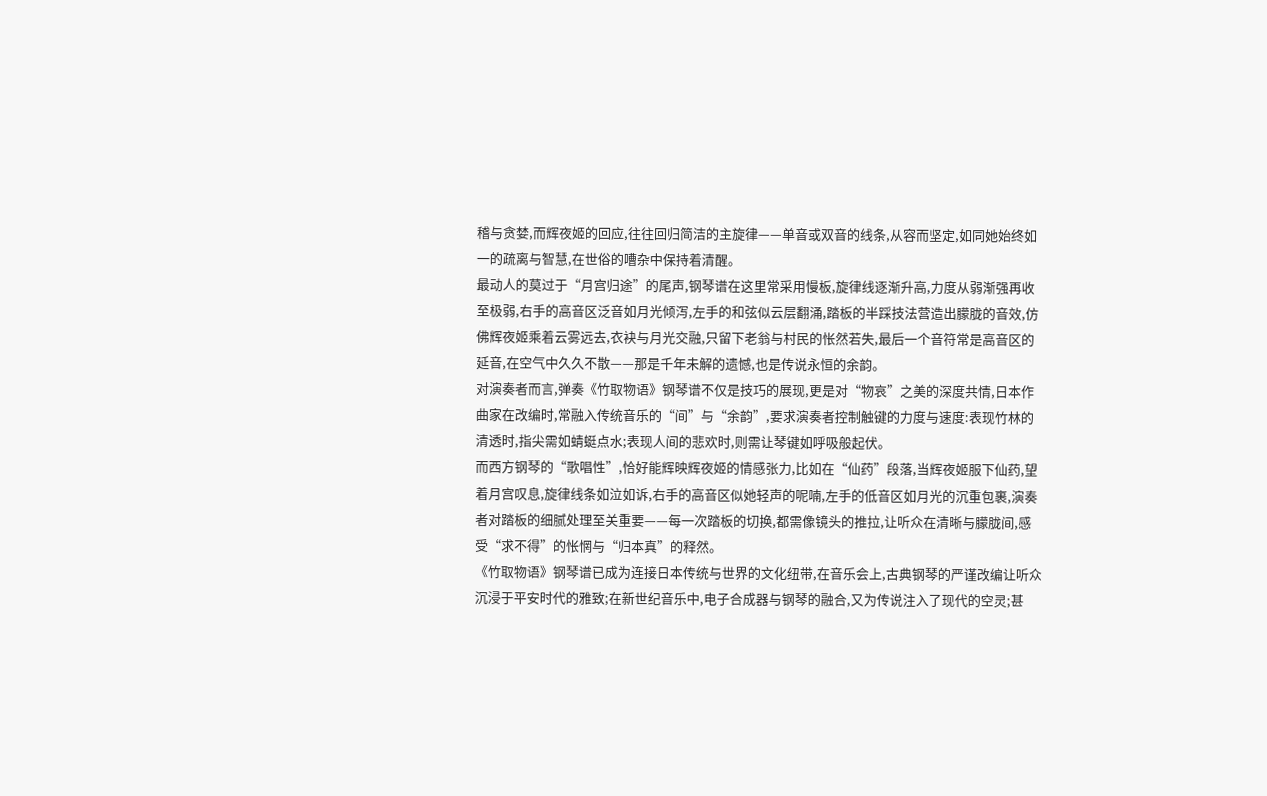稽与贪婪,而辉夜姬的回应,往往回归简洁的主旋律——单音或双音的线条,从容而坚定,如同她始终如一的疏离与智慧,在世俗的嘈杂中保持着清醒。
最动人的莫过于“月宫归途”的尾声,钢琴谱在这里常采用慢板,旋律线逐渐升高,力度从弱渐强再收至极弱,右手的高音区泛音如月光倾泻,左手的和弦似云层翻涌,踏板的半踩技法营造出朦胧的音效,仿佛辉夜姬乘着云雾远去,衣袂与月光交融,只留下老翁与村民的怅然若失,最后一个音符常是高音区的延音,在空气中久久不散——那是千年未解的遗憾,也是传说永恒的余韵。
对演奏者而言,弹奏《竹取物语》钢琴谱不仅是技巧的展现,更是对“物哀”之美的深度共情,日本作曲家在改编时,常融入传统音乐的“间”与“余韵”,要求演奏者控制触键的力度与速度:表现竹林的清透时,指尖需如蜻蜓点水;表现人间的悲欢时,则需让琴键如呼吸般起伏。
而西方钢琴的“歌唱性”,恰好能辉映辉夜姬的情感张力,比如在“仙药”段落,当辉夜姬服下仙药,望着月宫叹息,旋律线条如泣如诉,右手的高音区似她轻声的呢喃,左手的低音区如月光的沉重包裹,演奏者对踏板的细腻处理至关重要——每一次踏板的切换,都需像镜头的推拉,让听众在清晰与朦胧间,感受“求不得”的怅惘与“归本真”的释然。
《竹取物语》钢琴谱已成为连接日本传统与世界的文化纽带,在音乐会上,古典钢琴的严谨改编让听众沉浸于平安时代的雅致;在新世纪音乐中,电子合成器与钢琴的融合,又为传说注入了现代的空灵;甚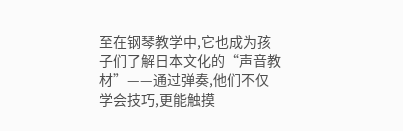至在钢琴教学中,它也成为孩子们了解日本文化的“声音教材”——通过弹奏,他们不仅学会技巧,更能触摸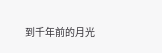到千年前的月光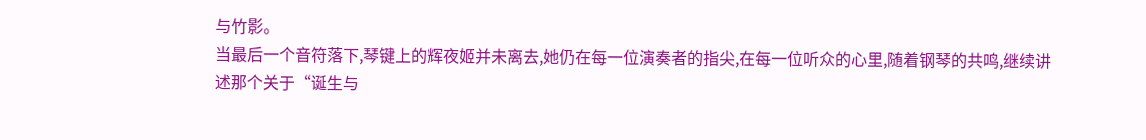与竹影。
当最后一个音符落下,琴键上的辉夜姬并未离去,她仍在每一位演奏者的指尖,在每一位听众的心里,随着钢琴的共鸣,继续讲述那个关于“诞生与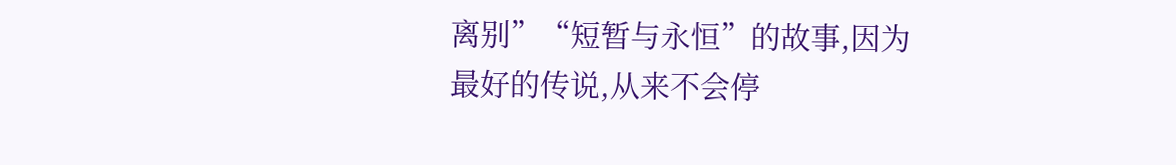离别”“短暂与永恒”的故事,因为最好的传说,从来不会停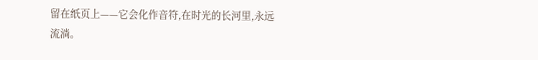留在纸页上——它会化作音符,在时光的长河里,永远流淌。